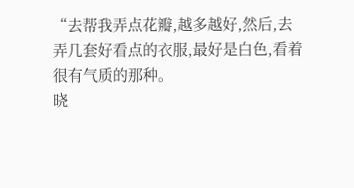“去帮我弄点花瓣,越多越好,然后,去弄几套好看点的衣服,最好是白色,看着很有气质的那种。
晓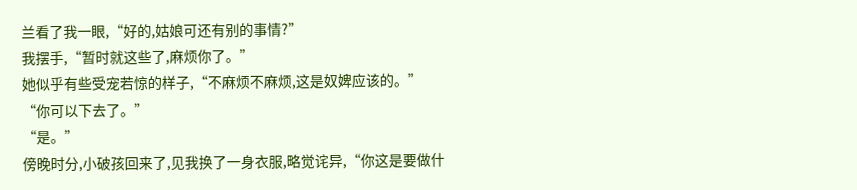兰看了我一眼,“好的,姑娘可还有别的事情?”
我摆手,“暂时就这些了,麻烦你了。”
她似乎有些受宠若惊的样子,“不麻烦不麻烦,这是奴婢应该的。”
“你可以下去了。”
“是。”
傍晚时分,小破孩回来了,见我换了一身衣服,略觉诧异,“你这是要做什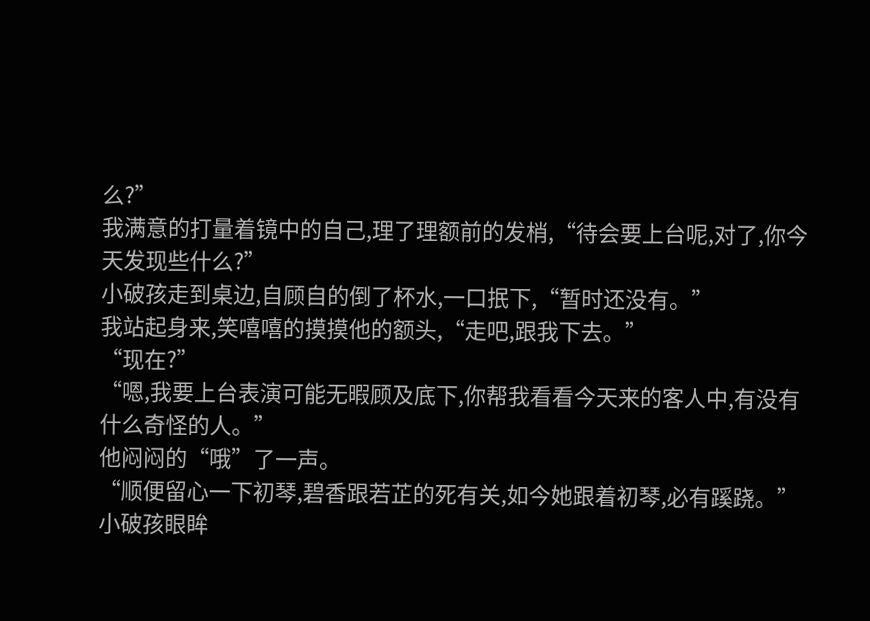么?”
我满意的打量着镜中的自己,理了理额前的发梢,“待会要上台呢,对了,你今天发现些什么?”
小破孩走到桌边,自顾自的倒了杯水,一口抿下,“暂时还没有。”
我站起身来,笑嘻嘻的摸摸他的额头,“走吧,跟我下去。”
“现在?”
“嗯,我要上台表演可能无暇顾及底下,你帮我看看今天来的客人中,有没有什么奇怪的人。”
他闷闷的“哦”了一声。
“顺便留心一下初琴,碧香跟若芷的死有关,如今她跟着初琴,必有蹊跷。”
小破孩眼眸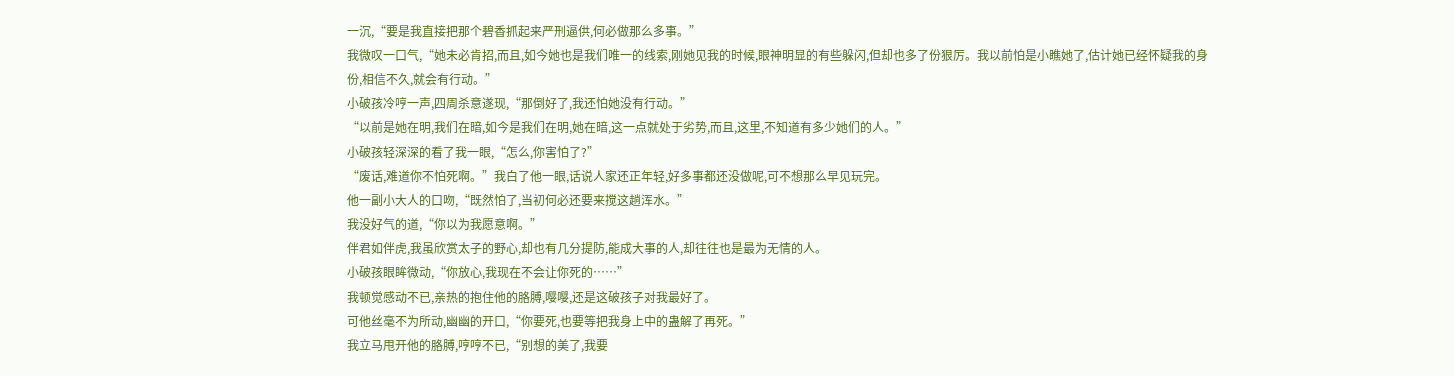一沉,“要是我直接把那个碧香抓起来严刑逼供,何必做那么多事。”
我微叹一口气,“她未必肯招,而且,如今她也是我们唯一的线索,刚她见我的时候,眼神明显的有些躲闪,但却也多了份狠厉。我以前怕是小瞧她了,估计她已经怀疑我的身份,相信不久,就会有行动。”
小破孩冷哼一声,四周杀意遂现,“那倒好了,我还怕她没有行动。”
“以前是她在明,我们在暗,如今是我们在明,她在暗,这一点就处于劣势,而且,这里,不知道有多少她们的人。”
小破孩轻深深的看了我一眼,“怎么,你害怕了?”
“废话,难道你不怕死啊。”我白了他一眼,话说人家还正年轻,好多事都还没做呢,可不想那么早见玩完。
他一副小大人的口吻,“既然怕了,当初何必还要来搅这趟浑水。”
我没好气的道,“你以为我愿意啊。”
伴君如伴虎,我虽欣赏太子的野心,却也有几分提防,能成大事的人,却往往也是最为无情的人。
小破孩眼眸微动,“你放心,我现在不会让你死的……”
我顿觉感动不已,亲热的抱住他的胳膊,嘤嘤,还是这破孩子对我最好了。
可他丝毫不为所动,幽幽的开口,“你要死,也要等把我身上中的蛊解了再死。”
我立马甩开他的胳膊,哼哼不已,“别想的美了,我要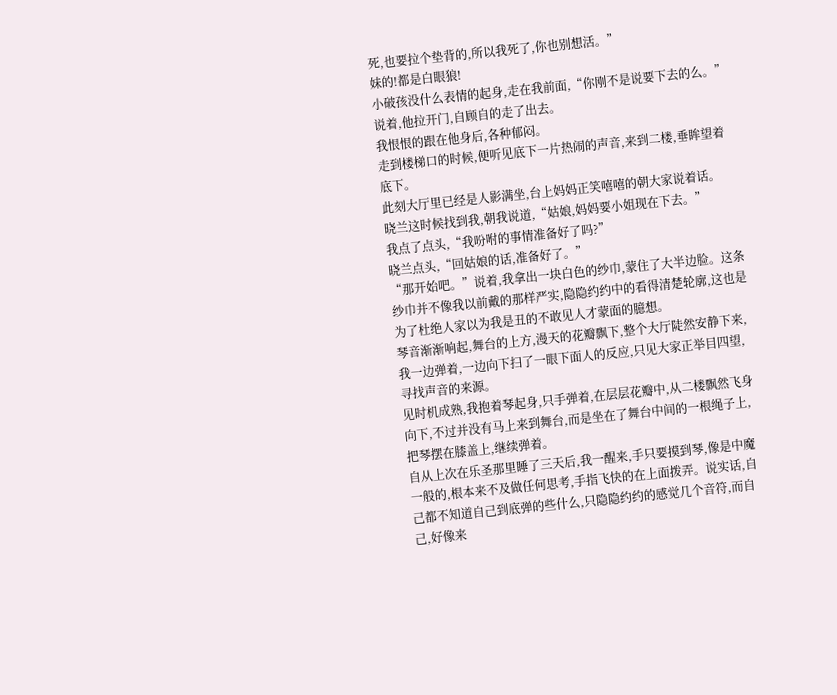死,也要拉个垫背的,所以我死了,你也别想活。”
妹的!都是白眼狼!
小破孩没什么表情的起身,走在我前面,“你刚不是说要下去的么。”说着,他拉开门,自顾自的走了出去。
我恨恨的跟在他身后,各种郁闷。
走到楼梯口的时候,便听见底下一片热闹的声音,来到二楼,垂眸望着底下。
此刻大厅里已经是人影满坐,台上妈妈正笑嘻嘻的朝大家说着话。
晓兰这时候找到我,朝我说道,“姑娘,妈妈要小姐现在下去。”
我点了点头,“我吩咐的事情准备好了吗?”
晓兰点头,“回姑娘的话,准备好了。”
“那开始吧。”说着,我拿出一块白色的纱巾,蒙住了大半边脸。这条纱巾并不像我以前戴的那样严实,隐隐约约中的看得清楚轮廓,这也是为了杜绝人家以为我是丑的不敢见人才蒙面的臆想。
琴音渐渐响起,舞台的上方,漫天的花瓣飘下,整个大厅陡然安静下来,我一边弹着,一边向下扫了一眼下面人的反应,只见大家正举目四望,寻找声音的来源。
见时机成熟,我抱着琴起身,只手弹着,在层层花瓣中,从二楼飘然飞身向下,不过并没有马上来到舞台,而是坐在了舞台中间的一根绳子上,把琴摆在膝盖上,继续弹着。
自从上次在乐圣那里睡了三天后,我一醒来,手只要摸到琴,像是中魔一般的,根本来不及做任何思考,手指飞快的在上面拨弄。说实话,自己都不知道自己到底弹的些什么,只隐隐约约的感觉几个音符,而自己,好像来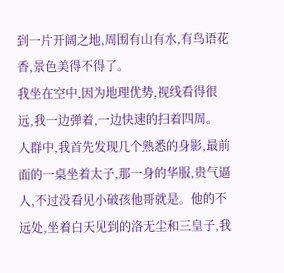到一片开阔之地,周围有山有水,有鸟语花香,景色美得不得了。
我坐在空中,因为地理优势,视线看得很远,我一边弹着,一边快速的扫着四周。
人群中,我首先发现几个熟悉的身影,最前面的一桌坐着太子,那一身的华服,贵气逼人,不过没看见小破孩他哥就是。他的不远处,坐着白天见到的洛无尘和三皇子,我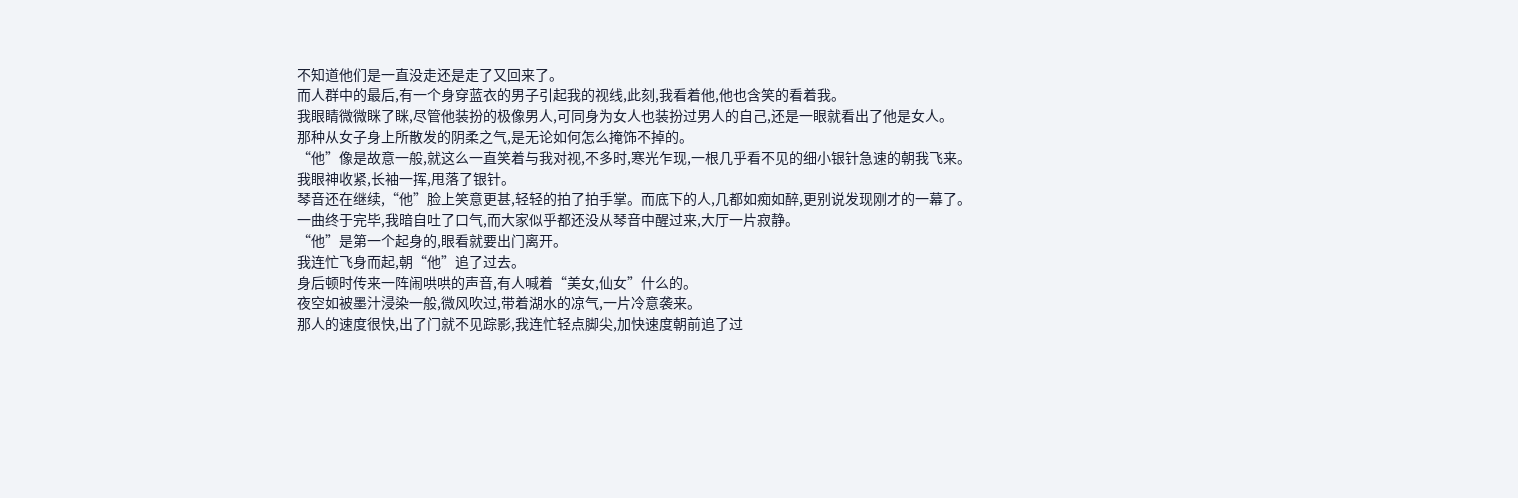不知道他们是一直没走还是走了又回来了。
而人群中的最后,有一个身穿蓝衣的男子引起我的视线,此刻,我看着他,他也含笑的看着我。
我眼睛微微眯了眯,尽管他装扮的极像男人,可同身为女人也装扮过男人的自己,还是一眼就看出了他是女人。
那种从女子身上所散发的阴柔之气,是无论如何怎么掩饰不掉的。
“他”像是故意一般,就这么一直笑着与我对视,不多时,寒光乍现,一根几乎看不见的细小银针急速的朝我飞来。
我眼神收紧,长袖一挥,甩落了银针。
琴音还在继续,“他”脸上笑意更甚,轻轻的拍了拍手掌。而底下的人,几都如痴如醉,更别说发现刚才的一幕了。
一曲终于完毕,我暗自吐了口气,而大家似乎都还没从琴音中醒过来,大厅一片寂静。
“他”是第一个起身的,眼看就要出门离开。
我连忙飞身而起,朝“他”追了过去。
身后顿时传来一阵闹哄哄的声音,有人喊着“美女,仙女”什么的。
夜空如被墨汁浸染一般,微风吹过,带着湖水的凉气,一片冷意袭来。
那人的速度很快,出了门就不见踪影,我连忙轻点脚尖,加快速度朝前追了过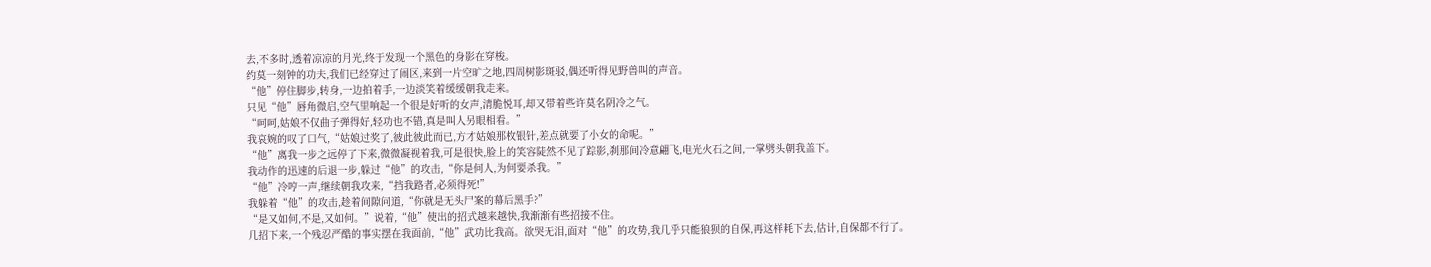去,不多时,透着凉凉的月光,终于发现一个黑色的身影在穿梭。
约莫一刻钟的功夫,我们已经穿过了闹区,来到一片空旷之地,四周树影斑驳,偶还听得见野兽叫的声音。
“他”停住脚步,转身,一边拍着手,一边淡笑着缓缓朝我走来。
只见“他”唇角微启,空气里响起一个很是好听的女声,清脆悦耳,却又带着些许莫名阴冷之气。
“呵呵,姑娘不仅曲子弹得好,轻功也不错,真是叫人另眼相看。”
我哀婉的叹了口气,“姑娘过奖了,彼此彼此而已,方才姑娘那枚银针,差点就要了小女的命呢。”
“他”离我一步之远停了下来,微微凝视着我,可是很快,脸上的笑容陡然不见了踪影,刹那间冷意翩飞,电光火石之间,一掌劈头朝我盖下。
我动作的迅速的后退一步,躲过“他”的攻击,“你是何人,为何要杀我。”
“他”冷哼一声,继续朝我攻来,“挡我路者,必须得死!”
我躲着“他”的攻击,趁着间隙问道,“你就是无头尸案的幕后黑手?”
“是又如何,不是,又如何。”说着,“他”使出的招式越来越快,我渐渐有些招接不住。
几招下来,一个残忍严酷的事实摆在我面前,“他”武功比我高。欲哭无泪,面对“他”的攻势,我几乎只能狼狈的自保,再这样耗下去,估计,自保都不行了。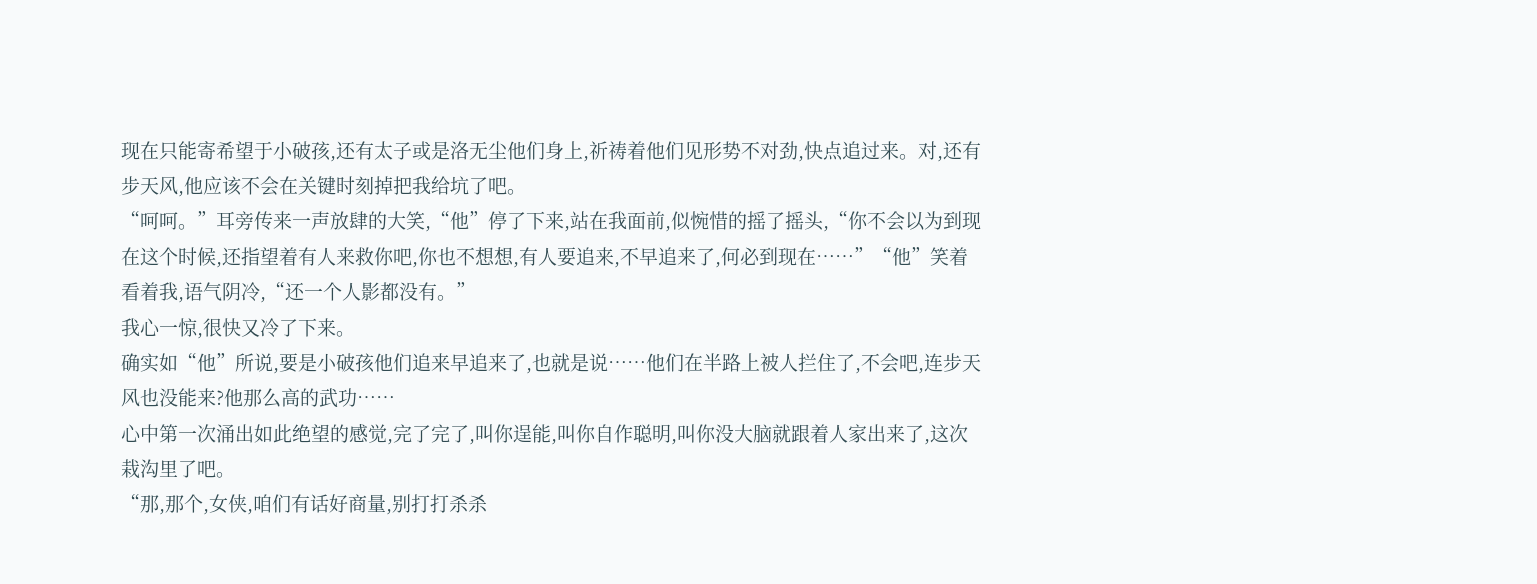现在只能寄希望于小破孩,还有太子或是洛无尘他们身上,祈祷着他们见形势不对劲,快点追过来。对,还有步天风,他应该不会在关键时刻掉把我给坑了吧。
“呵呵。”耳旁传来一声放肆的大笑,“他”停了下来,站在我面前,似惋惜的摇了摇头,“你不会以为到现在这个时候,还指望着有人来救你吧,你也不想想,有人要追来,不早追来了,何必到现在……”“他”笑着看着我,语气阴冷,“还一个人影都没有。”
我心一惊,很快又冷了下来。
确实如“他”所说,要是小破孩他们追来早追来了,也就是说……他们在半路上被人拦住了,不会吧,连步天风也没能来?他那么高的武功……
心中第一次涌出如此绝望的感觉,完了完了,叫你逞能,叫你自作聪明,叫你没大脑就跟着人家出来了,这次栽沟里了吧。
“那,那个,女侠,咱们有话好商量,别打打杀杀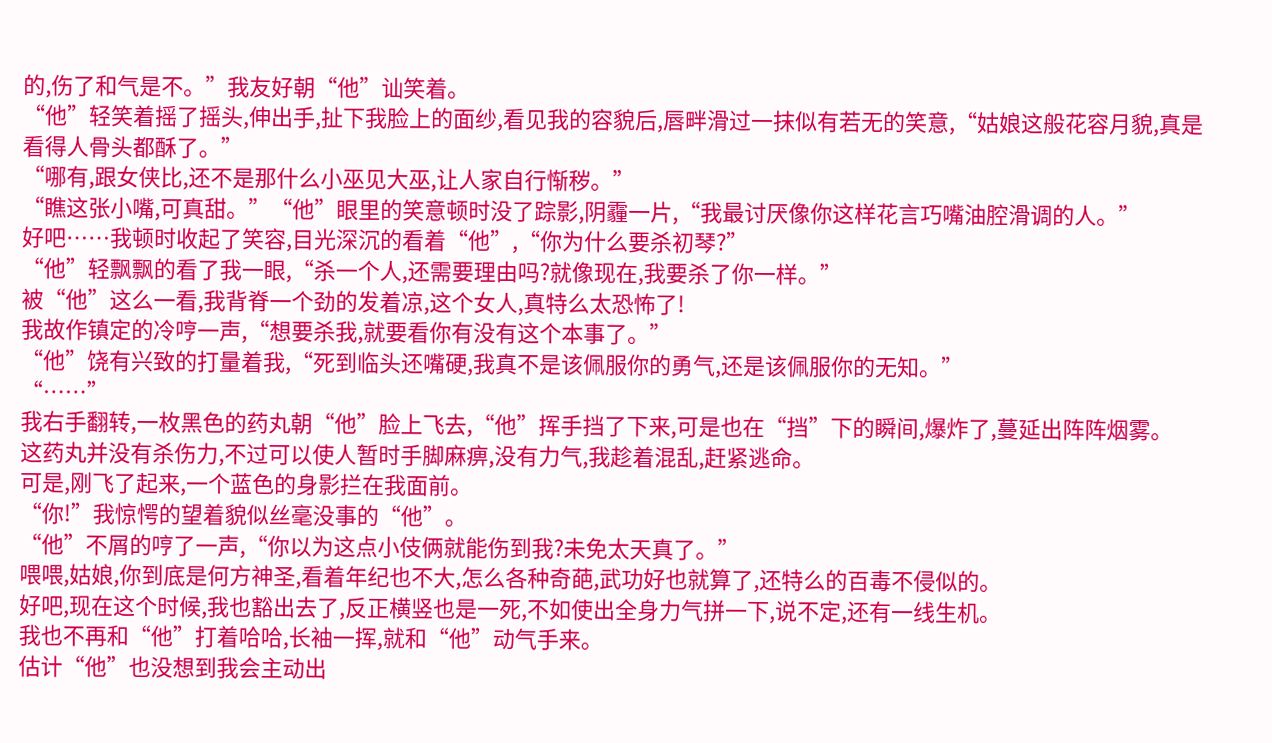的,伤了和气是不。”我友好朝“他”讪笑着。
“他”轻笑着摇了摇头,伸出手,扯下我脸上的面纱,看见我的容貌后,唇畔滑过一抹似有若无的笑意,“姑娘这般花容月貌,真是看得人骨头都酥了。”
“哪有,跟女侠比,还不是那什么小巫见大巫,让人家自行惭秽。”
“瞧这张小嘴,可真甜。”“他”眼里的笑意顿时没了踪影,阴霾一片,“我最讨厌像你这样花言巧嘴油腔滑调的人。”
好吧……我顿时收起了笑容,目光深沉的看着“他”,“你为什么要杀初琴?”
“他”轻飘飘的看了我一眼,“杀一个人,还需要理由吗?就像现在,我要杀了你一样。”
被“他”这么一看,我背脊一个劲的发着凉,这个女人,真特么太恐怖了!
我故作镇定的冷哼一声,“想要杀我,就要看你有没有这个本事了。”
“他”饶有兴致的打量着我,“死到临头还嘴硬,我真不是该佩服你的勇气,还是该佩服你的无知。”
“……”
我右手翻转,一枚黑色的药丸朝“他”脸上飞去,“他”挥手挡了下来,可是也在“挡”下的瞬间,爆炸了,蔓延出阵阵烟雾。
这药丸并没有杀伤力,不过可以使人暂时手脚麻痹,没有力气,我趁着混乱,赶紧逃命。
可是,刚飞了起来,一个蓝色的身影拦在我面前。
“你!”我惊愕的望着貌似丝毫没事的“他”。
“他”不屑的哼了一声,“你以为这点小伎俩就能伤到我?未免太天真了。”
喂喂,姑娘,你到底是何方神圣,看着年纪也不大,怎么各种奇葩,武功好也就算了,还特么的百毒不侵似的。
好吧,现在这个时候,我也豁出去了,反正横竖也是一死,不如使出全身力气拼一下,说不定,还有一线生机。
我也不再和“他”打着哈哈,长袖一挥,就和“他”动气手来。
估计“他”也没想到我会主动出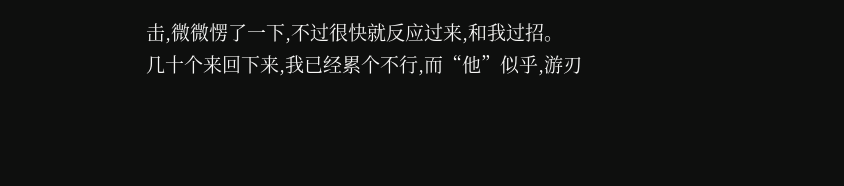击,微微愣了一下,不过很快就反应过来,和我过招。
几十个来回下来,我已经累个不行,而“他”似乎,游刃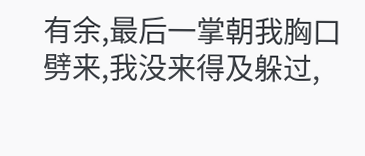有余,最后一掌朝我胸口劈来,我没来得及躲过,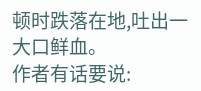顿时跌落在地,吐出一大口鲜血。
作者有话要说: